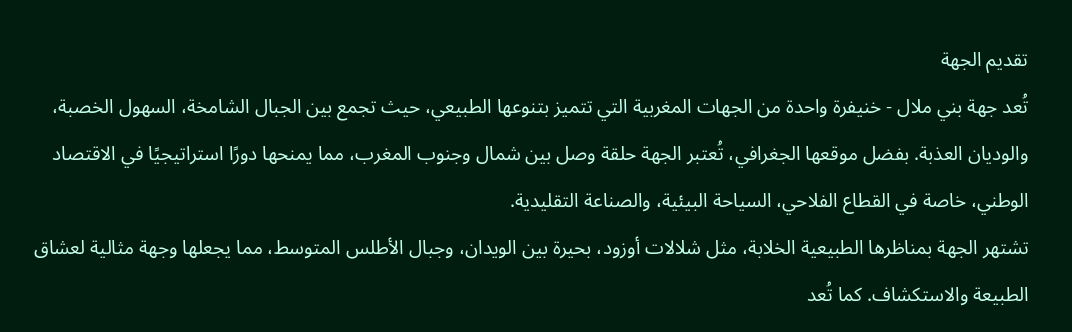تقديم الجهة
تُعد جهة بني ملال - خنيفرة واحدة من الجهات المغربية التي تتميز بتنوعها الطبيعي، حيث تجمع بين الجبال الشامخة، السهول الخصبة، والوديان العذبة. بفضل موقعها الجغرافي، تُعتبر الجهة حلقة وصل بين شمال وجنوب المغرب، مما يمنحها دورًا استراتيجيًا في الاقتصاد الوطني، خاصة في القطاع الفلاحي، السياحة البيئية، والصناعة التقليدية.
تشتهر الجهة بمناظرها الطبيعية الخلابة، مثل شلالات أوزود، بحيرة بين الويدان، وجبال الأطلس المتوسط، مما يجعلها وجهة مثالية لعشاق الطبيعة والاستكشاف. كما تُعد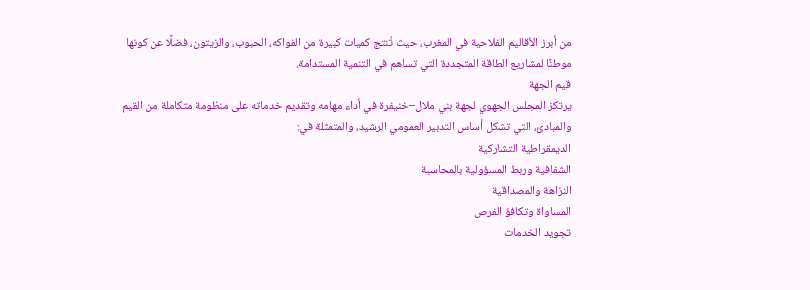من أبرز الأقاليم الفلاحية في المغرب، حيث تُنتج كميات كبيرة من الفواكه، الحبوب، والزيتون، فضلًا عن كونها موطنًا لمشاريع الطاقة المتجددة التي تساهم في التنمية المستدامة.
قيم الجهة
يرتكز المجلس الجهوي لجهة بني ملال–خنيفرة في أداء مهامه وتقديم خدماته على منظومة متكاملة من القيم والمبادئ، التي تشكل أساس التدبير العمومي الرشيد، والمتمثلة في:
الديمقراطية التشاركية
الشفافية وربط المسؤولية بالمحاسبة
النزاهة والمصداقية
المساواة وتكافؤ الفرص
تجويد الخدمات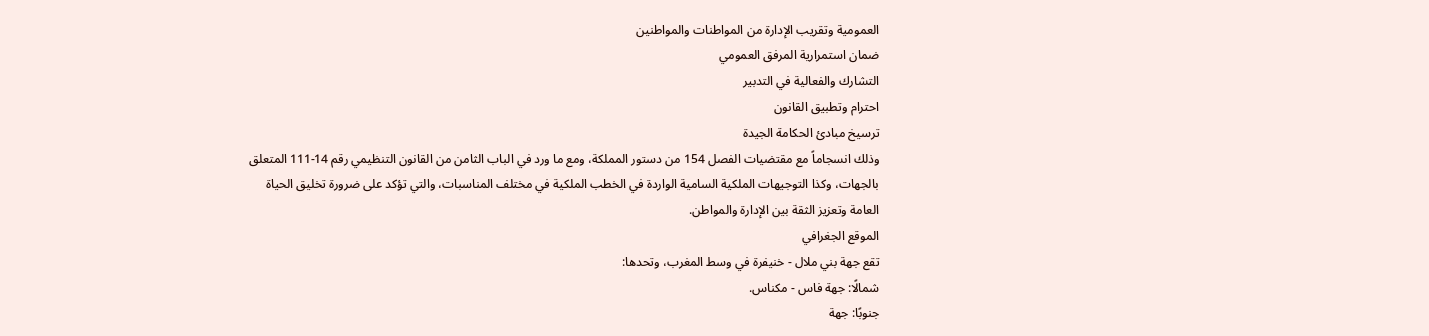العمومية وتقريب الإدارة من المواطنات والمواطنين
ضمان استمرارية المرفق العمومي
التشارك والفعالية في التدبير
احترام وتطبيق القانون
ترسيخ مبادئ الحكامة الجيدة
وذلك انسجاماً مع مقتضيات الفصل 154 من دستور المملكة، ومع ما ورد في الباب الثامن من القانون التنظيمي رقم 14-111 المتعلق بالجهات، وكذا التوجيهات الملكية السامية الواردة في الخطب الملكية في مختلف المناسبات، والتي تؤكد على ضرورة تخليق الحياة العامة وتعزيز الثقة بين الإدارة والمواطن.
الموقع الجغرافي
تقع جهة بني ملال - خنيفرة في وسط المغرب، وتحدها:
شمالًا: جهة فاس - مكناس.
جنوبًا: جهة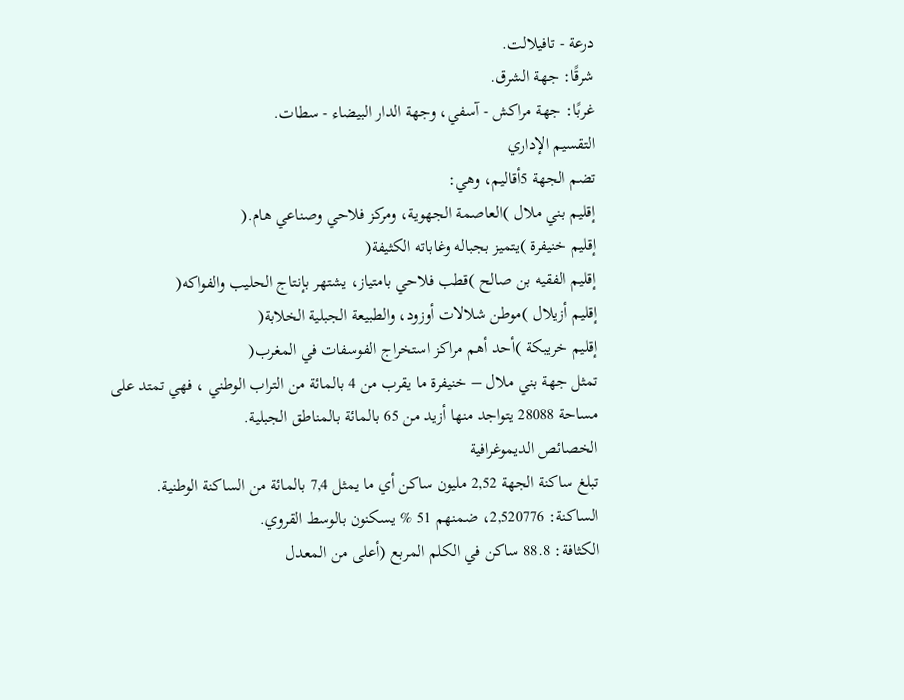درعة - تافيلالت.
شرقًا: جهة الشرق.
غربًا: جهة مراكش - آسفي، وجهة الدار البيضاء - سطات.
التقسيم الإداري
تضم الجهة 5أقاليم، وهي:
إقليم بني ملال )العاصمة الجهوية، ومركز فلاحي وصناعي هام.(
إقليم خنيفرة )يتميز بجباله وغاباته الكثيفة(
إقليم الفقيه بن صالح )قطب فلاحي بامتياز، يشتهر بإنتاج الحليب والفواكه(
إقليم أزيلال )موطن شلالات أوزود، والطبيعة الجبلية الخلابة(
إقليم خريبكة )أحد أهم مراكز استخراج الفوسفات في المغرب(
تمثل جهة بني ملال – خنيفرة ما يقرب من 4 بالمائة من التراب الوطني ، فهي تمتد على مساحة 28088 يتواجد منها أزيد من 65 بالمائة بالمناطق الجبلية.
الخصائص الديموغرافية
تبلغ ساكنة الجهة 2,52 مليون ساكن أي ما يمثل 7,4 بالمائة من الساكنة الوطنية.
الساكنة: 2,520776، ضمنهم 51 % يسكنون بالوسط القروي.
الكثافة: 88.8 ساكن في الكلم المربع (أعلى من المعدل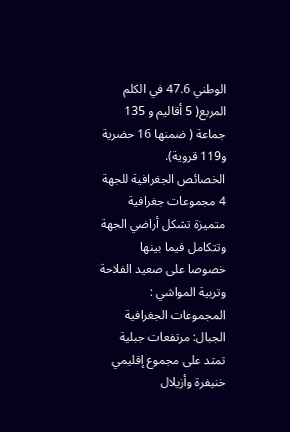الوطني 47.6 في الكلم المربع( 5 أقاليم و 135 جماعة ( ضمنها 16 حضرية و119 قروية).
الخصائص الجغرافية للجهة
4 مجموعات جغرافية متميزة تشكل أراضي الجهة وتتكامل فيما بينها خصوصا على صعيد الفلاحة وتربية المواشي :
المجموعات الجغرافية
الجبال: مرتفعات جبلية تمتد على مجموع إقليمي خنيفرة وأزيلال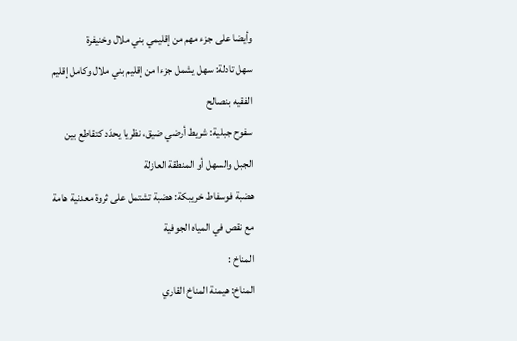وأيضا على جزء مهم من إقليمي بني ملال وخنيفرة
سهل تادلة: سهل يشمل جزءا من إقليم بني ملال وكامل إقليم الفقيه بنصالح
سفوح جبلية: شريط أرضي ضيق، نظريا يحدَد كتقاطع بين الجبل والسهل أو المنطقة العازلة
هضبة فوسفاط خريبكة: هضبة تشتمل على ثروة معدنية هامة مع نقص في المياه الجوفية
المناخ :
المناخ: هيمنة المناخ القاري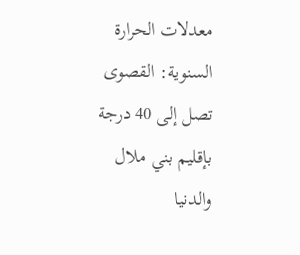معدلات الحرارة السنوية: القصوى تصل إلى 40 درجة بإقليم بني ملال والدنيا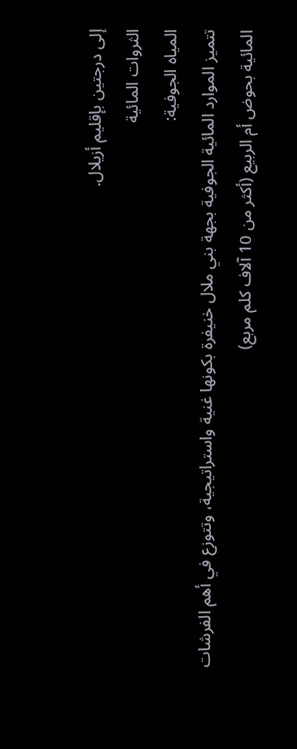إلى درجتين بإقليم أزيلال.
الثروات المائية
المياه الجوفية:
تتميز الموارد المائية الجوفية بجهة بني ملال خنيفرة بكونها غنية واستراتيجية، وتتوزع في أهم الفرشات المائية بحوض أم الربيع (أكثر من 10 آلاف كلم مربع)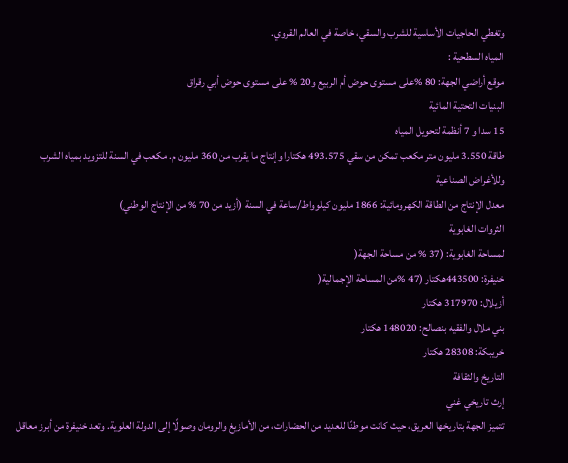وتغطي الحاجيات الأساسية للشرب والسقي، خاصة في العالم القروي.
المياه السطحية :
موقع أراضي الجهة: 80 %على مستوى حوض أم الربيع و20 % على مستوى حوض أبي رقراق
البنيات التحتية المائية
15 سدا و 7 أنظمة لتحويل المياه
طاقة 3.550 مليون متر مكعب تمكن من سقي 493.575 هكتارا وإنتاج ما يقرب من 360 مليون م. مكعب في السنة للتزويد بمياه الشرب وللأغراض الصناعية
معدل الإنتاج من الطاقة الكهرومائية: 1866 مليون كيلوواط/ساعة في السنة (أزيد من 70 % من الإنتاج الوطني)
الثروات الغابوية
لمساحة الغابوية: (37 % من مساحة الجهة(
خنيفرة: 443500هكتار (47 %من المساحة الإجمالية(
أزيلال: 317970 هكتار
بني ملال والفقيه بنصالح: 148020 هكتار
خريبكة: 28308 هكتار
التاريخ والثقافة
إرث تاريخي غني
تتميز الجهة بتاريخها العريق، حيث كانت موطنًا للعديد من الحضارات، من الأمازيغ والرومان وصولًا إلى الدولة العلوية. وتعد خنيفرة من أبرز معاقل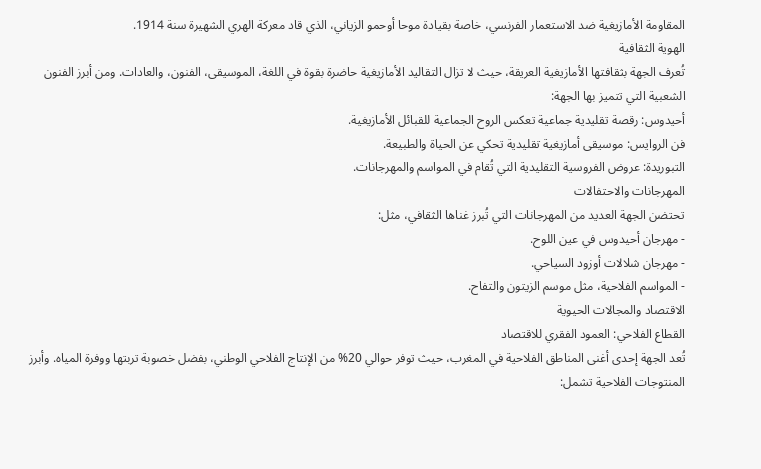المقاومة الأمازيغية ضد الاستعمار الفرنسي، خاصة بقيادة موحا أوحمو الزياني، الذي قاد معركة الهري الشهيرة سنة 1914.
الهوية الثقافية
تُعرف الجهة بثقافتها الأمازيغية العريقة، حيث لا تزال التقاليد الأمازيغية حاضرة بقوة في اللغة، الموسيقى، الفنون، والعادات. ومن أبرز الفنون الشعبية التي تتميز بها الجهة:
أحيدوس: رقصة تقليدية جماعية تعكس الروح الجماعية للقبائل الأمازيغية.
فن الروايس: موسيقى أمازيغية تقليدية تحكي عن الحياة والطبيعة.
التبوريدة: عروض الفروسية التقليدية التي تُقام في المواسم والمهرجانات.
المهرجانات والاحتفالات
تحتضن الجهة العديد من المهرجانات التي تُبرز غناها الثقافي، مثل:
- مهرجان أحيدوس في عين اللوح.
- مهرجان شلالات أوزود السياحي.
- المواسم الفلاحية، مثل موسم الزيتون والتفاح.
الاقتصاد والمجالات الحيوية
القطاع الفلاحي: العمود الفقري للاقتصاد
تُعد الجهة إحدى أغنى المناطق الفلاحية في المغرب، حيث توفر حوالي 20% من الإنتاج الفلاحي الوطني، بفضل خصوبة تربتها ووفرة المياه. وأبرز المنتوجات الفلاحية تشمل: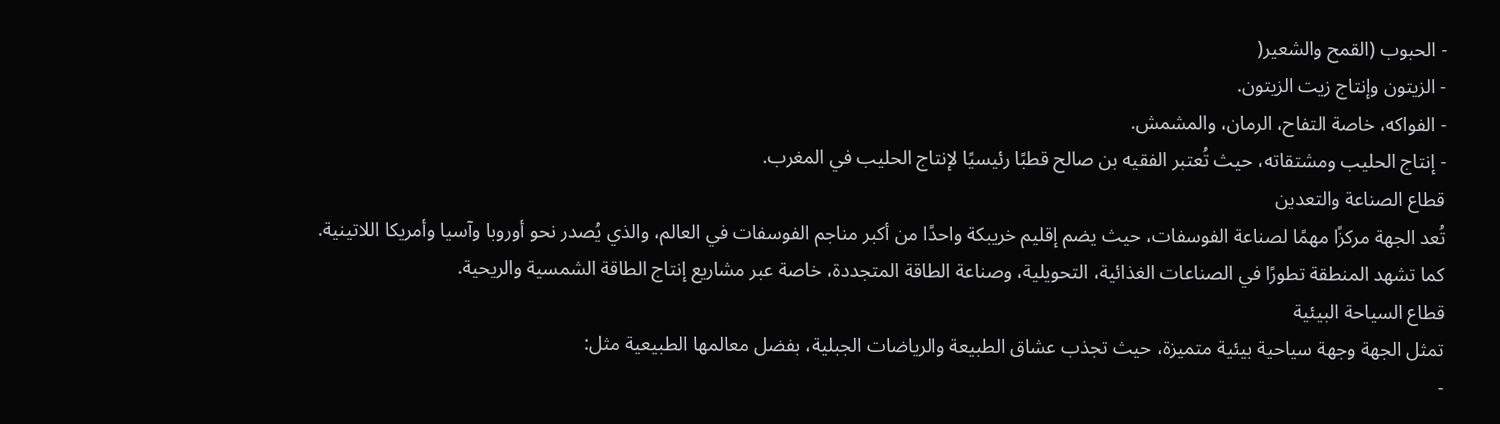- الحبوب (القمح والشعير(
- الزيتون وإنتاج زيت الزيتون.
- الفواكه، خاصة التفاح، الرمان، والمشمش.
- إنتاج الحليب ومشتقاته، حيث تُعتبر الفقيه بن صالح قطبًا رئيسيًا لإنتاج الحليب في المغرب.
قطاع الصناعة والتعدين
تُعد الجهة مركزًا مهمًا لصناعة الفوسفات، حيث يضم إقليم خريبكة واحدًا من أكبر مناجم الفوسفات في العالم، والذي يُصدر نحو أوروبا وآسيا وأمريكا اللاتينية.
كما تشهد المنطقة تطورًا في الصناعات الغذائية، التحويلية، وصناعة الطاقة المتجددة، خاصة عبر مشاريع إنتاج الطاقة الشمسية والريحية.
قطاع السياحة البيئية
تمثل الجهة وجهة سياحية بيئية متميزة، حيث تجذب عشاق الطبيعة والرياضات الجبلية، بفضل معالمها الطبيعية مثل:
-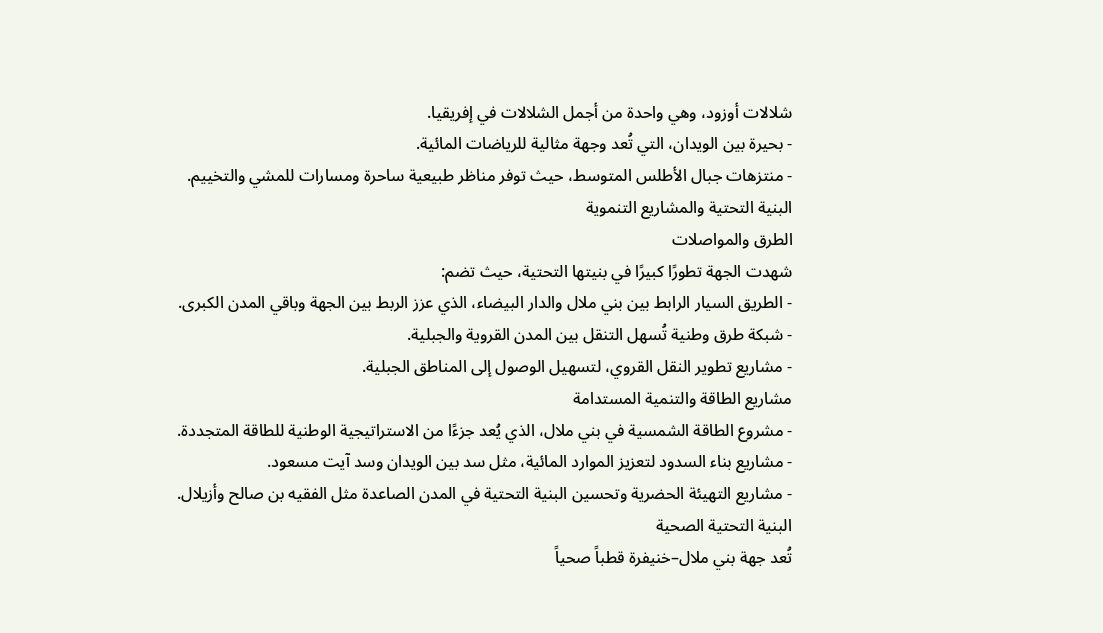شلالات أوزود، وهي واحدة من أجمل الشلالات في إفريقيا.
- بحيرة بين الويدان، التي تُعد وجهة مثالية للرياضات المائية.
- منتزهات جبال الأطلس المتوسط، حيث توفر مناظر طبيعية ساحرة ومسارات للمشي والتخييم.
البنية التحتية والمشاريع التنموية
الطرق والمواصلات
شهدت الجهة تطورًا كبيرًا في بنيتها التحتية، حيث تضم:
- الطريق السيار الرابط بين بني ملال والدار البيضاء، الذي عزز الربط بين الجهة وباقي المدن الكبرى.
- شبكة طرق وطنية تُسهل التنقل بين المدن القروية والجبلية.
- مشاريع تطوير النقل القروي، لتسهيل الوصول إلى المناطق الجبلية.
مشاريع الطاقة والتنمية المستدامة
- مشروع الطاقة الشمسية في بني ملال، الذي يُعد جزءًا من الاستراتيجية الوطنية للطاقة المتجددة.
- مشاريع بناء السدود لتعزيز الموارد المائية، مثل سد بين الويدان وسد آيت مسعود.
- مشاريع التهيئة الحضرية وتحسين البنية التحتية في المدن الصاعدة مثل الفقيه بن صالح وأزيلال.
البنية التحتية الصحية
تُعد جهة بني ملال–خنيفرة قطباً صحياً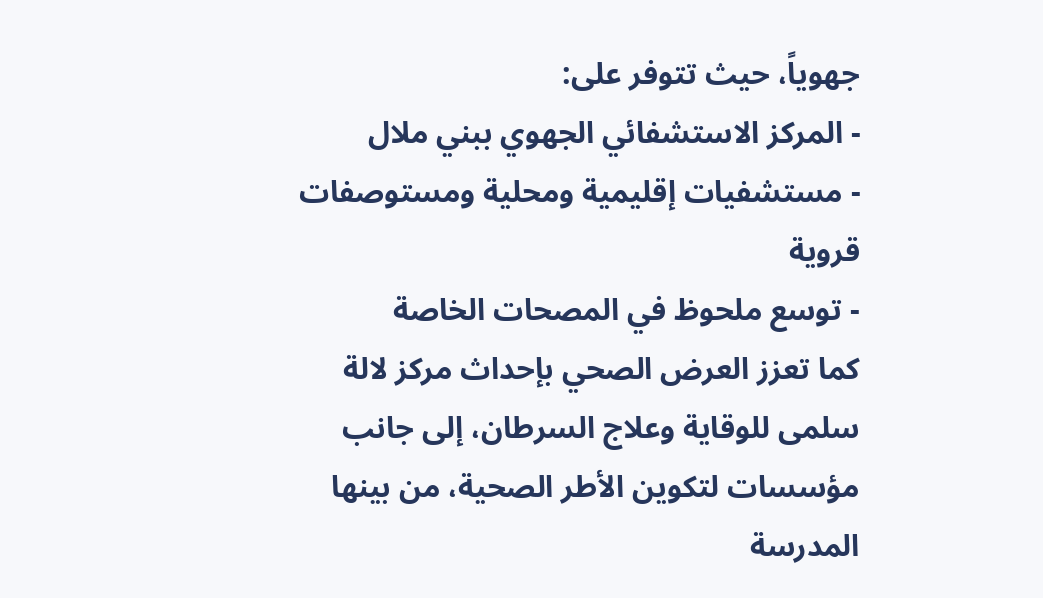جهوياً، حيث تتوفر على:
- المركز الاستشفائي الجهوي ببني ملال
- مستشفيات إقليمية ومحلية ومستوصفات قروية
- توسع ملحوظ في المصحات الخاصة
كما تعزز العرض الصحي بإحداث مركز لالة سلمى للوقاية وعلاج السرطان، إلى جانب مؤسسات لتكوين الأطر الصحية، من بينها المدرسة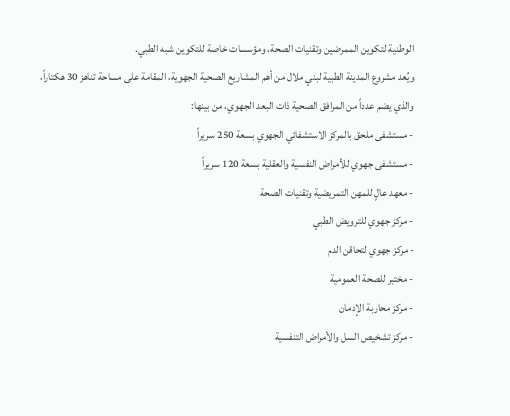الوطنية لتكوين الممرضين وتقنيات الصحة، ومؤسسات خاصة للتكوين شبه الطبي.
ويُعد مشروع المدينة الطبية لبني ملال من أهم المشاريع الصحية الجهوية، المقامة على مساحة تناهز 30 هكتاراً، والذي يضم عدداً من المرافق الصحية ذات البعد الجهوي، من بينها:
- مستشفى ملحق بالمركز الاستشفائي الجهوي بسعة 250 سريراً
- مستشفى جهوي للأمراض النفسية والعقلية بسعة 120 سريراً
- معهد عالٍ للمهن التمريضية وتقنيات الصحة
- مركز جهوي للترويض الطبي
- مركز جهوي لتحاقن الدم
- مختبر للصحة العمومية
- مركز محاربة الإدمان
- مركز تشخيص السل والأمراض التنفسية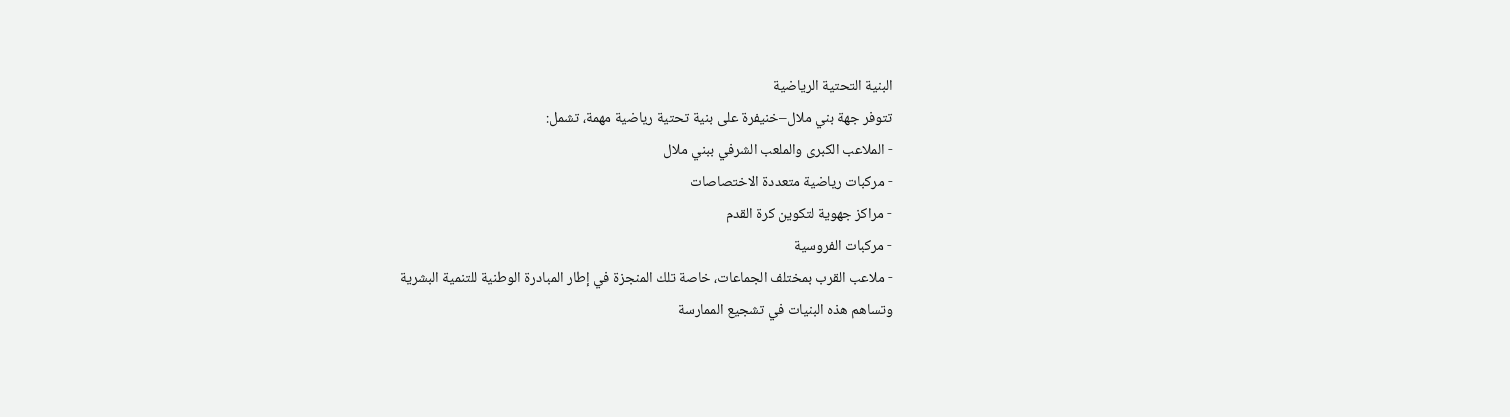البنية التحتية الرياضية
تتوفر جهة بني ملال–خنيفرة على بنية تحتية رياضية مهمة، تشمل:
- الملاعب الكبرى والملعب الشرفي ببني ملال
- مركبات رياضية متعددة الاختصاصات
- مراكز جهوية لتكوين كرة القدم
- مركبات الفروسية
- ملاعب القرب بمختلف الجماعات، خاصة تلك المنجزة في إطار المبادرة الوطنية للتنمية البشرية
وتساهم هذه البنيات في تشجيع الممارسة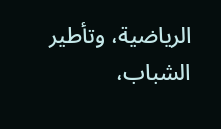الرياضية، وتأطير الشباب،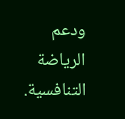ودعم الرياضة التنافسية.